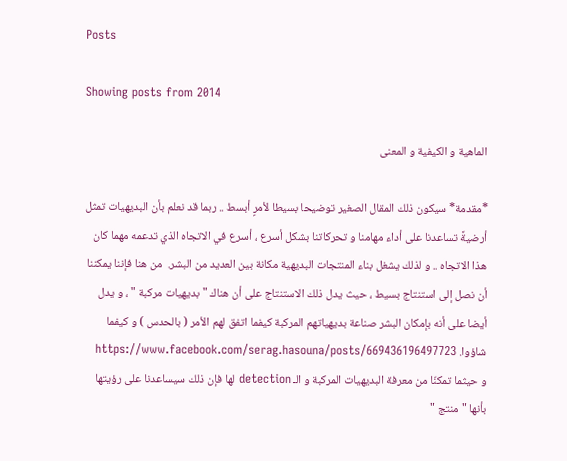Posts

Showing posts from 2014

الماهية و الكيفية و المعنى

*مقدمة* سيكون ذلك المقال الصغير توضيحا بسيطا لأمرٍ أبسط .. ربما قد نعلم بأن البديهيات تمثل أرضيةً تساعدنا على أداء مهامنا و تحركاتنا بشكل أسرع ، أسرع في الاتجاه الذي تدعمه مهما كان هذا الاتجاه .. و لذلك يشغل بناء المنتجات البديهية مكانة بين العديد من البشر.  من هنا فإننا يمكننا أن نصل إلى استنتاج بسيط ، حيث يدل ذلك الاستنتاج على أن هناك " بديهيات مركبة " ، و يدل أيضا على أنه بإمكان البشر صناعة بديهياتهم المركبة كيفما اتفق لهم الأمر ( بالحدس ) و كيفما شاؤوا. https://www.facebook.com/serag.hasouna/posts/669436196497723   و حيثما تمكنّا من معرفة البديهيات المركبة و الـ detection لها فإن ذلك سيساعدنا على رؤيتها بأنها " منتج "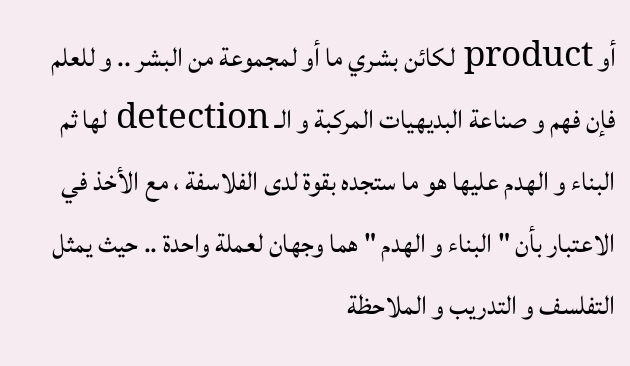أو product لكائن بشري ما أو لمجموعة من البشر .. و للعلم فإن فهم و صناعة البديهيات المركبة و الـ detection لها ثم البناء و الهدم عليها هو ما ستجده بقوة لدى الفلاسفة ، مع الأخذ في الاعتبار بأن " البناء و الهدم " هما وجهان لعملة واحدة .. حيث يمثل التفلسف و التدريب و الملاحظة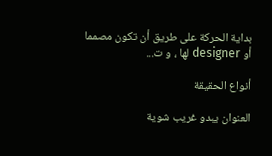بداية الحركة على طريق أن تكون مصمما أو designer لها ، و ت...

أنواع الحقيقة

العنوان يبدو غريب شوية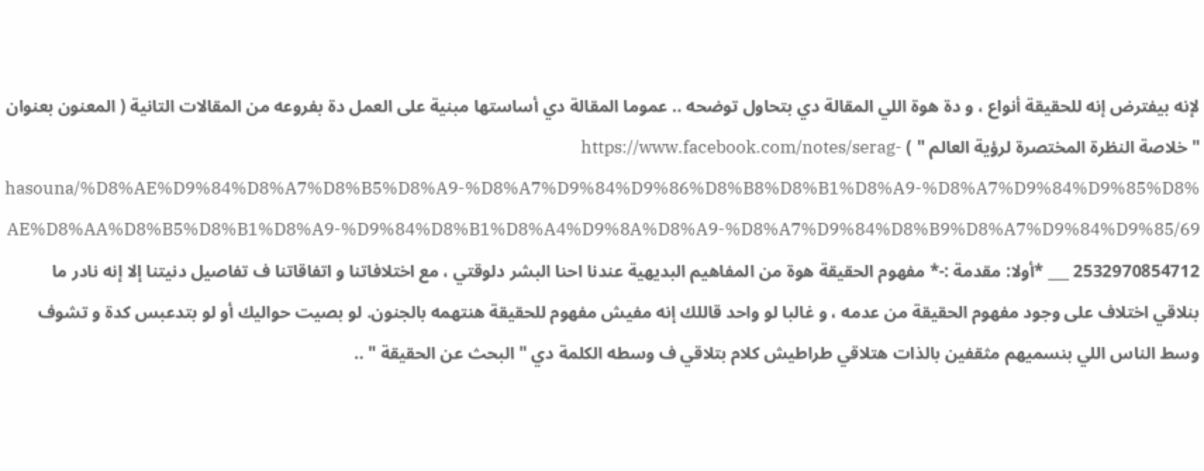لإنه بيفترض إنه للحقيقة أنواع ، و دة هوة اللي المقالة دي بتحاول توضحه .. عموما المقالة دي أساستها مبنية على العمل دة بفروعه من المقالات التانية ( المعنون بعنوان " خلاصة النظرة المختصرة لرؤية العالم " ) https://www.facebook.com/notes/serag-hasouna/%D8%AE%D9%84%D8%A7%D8%B5%D8%A9-%D8%A7%D9%84%D9%86%D8%B8%D8%B1%D8%A9-%D8%A7%D9%84%D9%85%D8%AE%D8%AA%D8%B5%D8%B1%D8%A9-%D9%84%D8%B1%D8%A4%D9%8A%D8%A9-%D8%A7%D9%84%D8%B9%D8%A7%D9%84%D9%85/692532970854712 ___ *أولا: مقدمة :-* مفهوم الحقيقة هوة من المفاهيم البديهية عندنا احنا البشر دلوقتي ، مع اختلافاتنا و اتفاقاتنا ف تفاصيل دنيتنا إلا إنه نادر ما بنلاقي اختلاف على وجود مفهوم الحقيقة من عدمه ، و غالبا لو واحد قاللك إنه مفيش مفهوم للحقيقة هنتهمه بالجنون. لو بصيت حواليك أو لو بتدعبس كدة و تشوف وسط الناس اللي بنسميهم مثقفين بالذات هتلاقي طراطيش كلام بتلاقي ف وسطه الكلمة دي " البحث عن الحقيقة " ..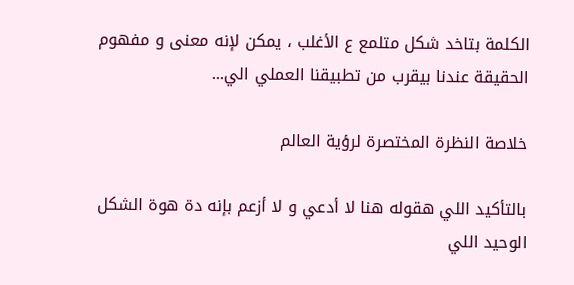الكلمة بتاخد شكل متلمع ع الأغلب ، يمكن لإنه معنى و مفهوم الحقيقة عندنا بيقرب من تطبيقنا العملي الي...

خلاصة النظرة المختصرة لرؤية العالم

بالتأكيد اللي هقوله هنا لا أدعي و لا أزعم بإنه دة هوة الشكل الوحيد اللي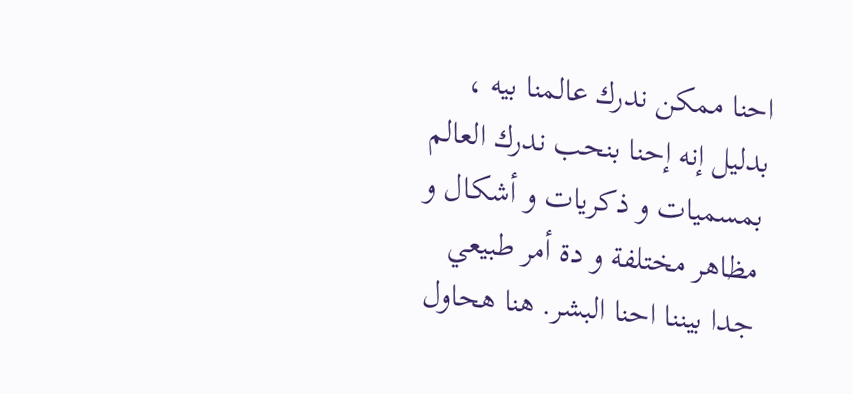احنا ممكن ندرك عالمنا بيه ، بدليل إنه إحنا بنحب ندرك العالم بمسميات و ذكريات و أشكال و مظاهر مختلفة و دة أمر طبيعي جدا بيننا احنا البشر. هنا هحاول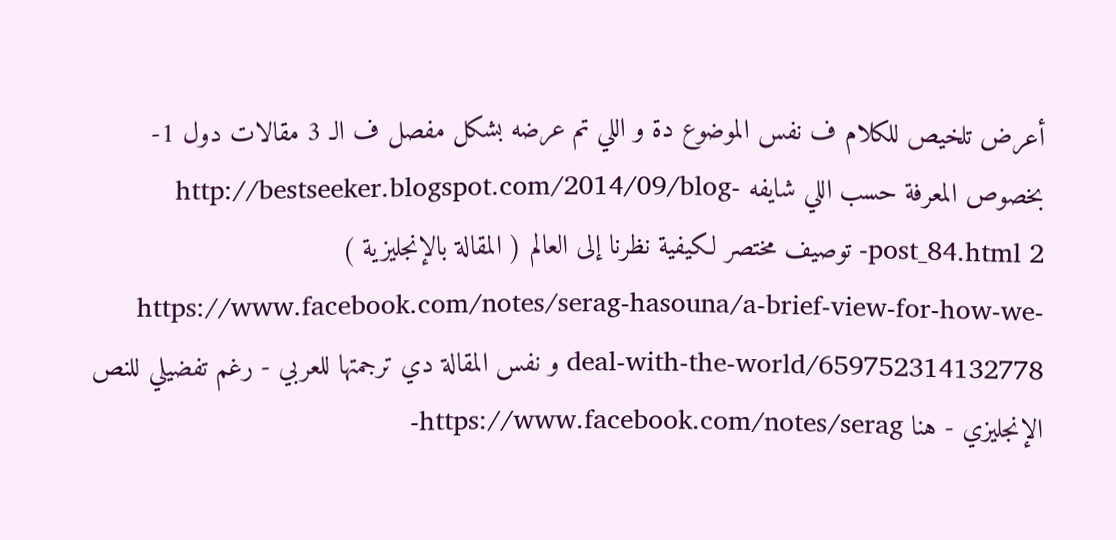أعرض تلخيص للكلام ف نفس الموضوع دة و اللي تم عرضه بشكل مفصل ف الـ 3 مقالات دول 1- بخصوص المعرفة حسب اللي شايفه http://bestseeker.blogspot.com/2014/09/blog-post_84.html 2- توصيف مختصر لكيفية نظرنا إلى العالم ( المقالة بالإنجليزية ) https://www.facebook.com/notes/serag-hasouna/a-brief-view-for-how-we-deal-with-the-world/659752314132778 و نفس المقالة دي ترجمتها للعربي - رغم تفضيلي للنص الإنجليزي - هنا https://www.facebook.com/notes/serag-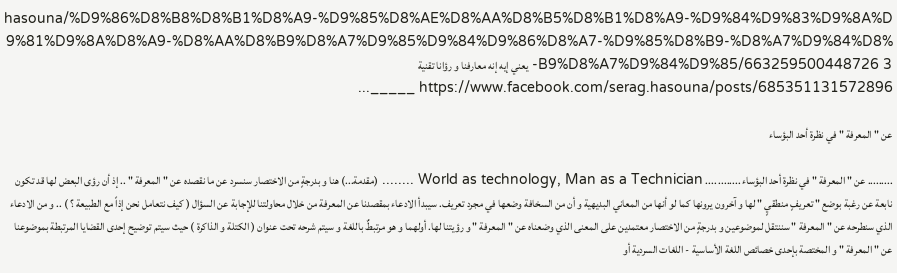hasouna/%D9%86%D8%B8%D8%B1%D8%A9-%D9%85%D8%AE%D8%AA%D8%B5%D8%B1%D8%A9-%D9%84%D9%83%D9%8A%D9%81%D9%8A%D8%A9-%D8%AA%D8%B9%D8%A7%D9%85%D9%84%D9%86%D8%A7-%D9%85%D8%B9-%D8%A7%D9%84%D8%B9%D8%A7%D9%84%D9%85/663259500448726 3- يعني إيه إنه معارفنا و رؤانا تقنية https://www.facebook.com/serag.hasouna/posts/685351131572896 _____...

عن " المعرفة " في نظرة أحد البؤساء

......... عن " المعرفة " في نظرة أحد البؤساء ........ .... World as technology, Man as a Technician ........ (مقدمة...) هنا و بدرجةٍ من الاختصار سنسرد عن ما نقصده عن " المعرفة " .. إذ أن رؤى البعض لها قد تكون نابعة عن رغبة بوضع " تعريفٍ منطقيٍ " لها و آخرون يرونها كما لو أنها من المعاني البديهية و أن من السخافة وضعها في مجرد تعريف. سيبدأ الادعاء بمقصدنا عن المعرفة من خلال محاولتنا للإجابة عن السؤال ( كيف نتعامل نحن إذاً مع الطبيعة ؟ ) .. و من الادعاء الذي سنطرحه عن " المعرفة " سننتقل لموضوعين و بدرجةٍ من الاختصار معتمدين على المعنى الذي وضعناه عن " المعرفة " و رؤيتنا لها. أولهما و هو مرتبطٌ باللغة و سيتم شرحه تحت عنوان ( الكتلة و الذاكرة ) حيث سيتم توضيح إحدى القضايا المرتبطة بموضوعنا عن " المعرفة " و المختصة بإحدى خصائص اللغة الأساسية - اللغات السردية أو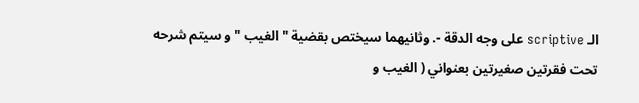الـ scriptive على وجه الدقة -. وثانيهما سيختص بقضية " الغيب " و سيتم شرحه تحت فقرتين صغيرتين بعنواني ( الغيب و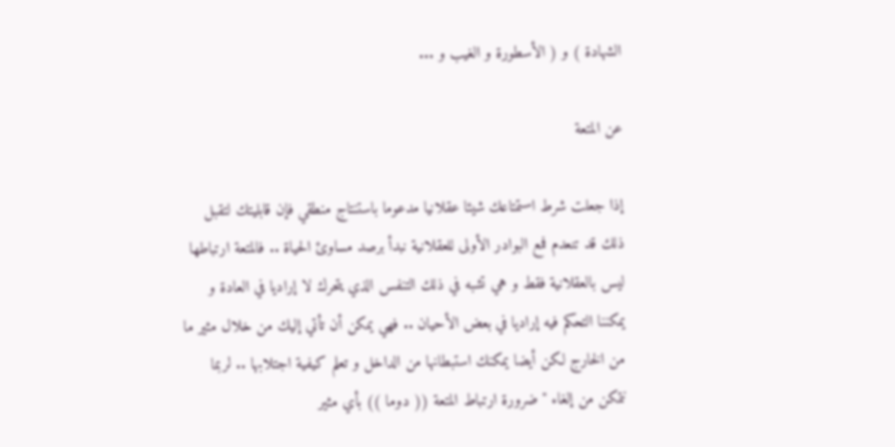الشهادة ) و ( الأسطورة و الغيب و ...

عن المتعة

إذا جعلت شرط استمتاعك شيئا عقلانيا مدعوما باستنتاج منطقي فإن قابليتك لتقبل ذلك قد تنعدم فمع البوادر الأولى للعقلانية نبدأ برصد مساوئ الحياة .. فالمتعة ارتباطها ليس بالعقلانية فقط و هي تشبه في ذلك التنفس الذي يتحرك لا إراديا في العادة و يمكننا التحكم فيه إراديا في بعض الأحيان .. فهي يمكن أن تأتي إليك من خلال مثير ما من الخارج لكن أيضا يمكنك استبطانها من الداخل و تعلم كيفية اجتلابها .. لربما نتمكن من إلغاء " ضرورة ارتباط المتعة (( دوما )) بأي مثير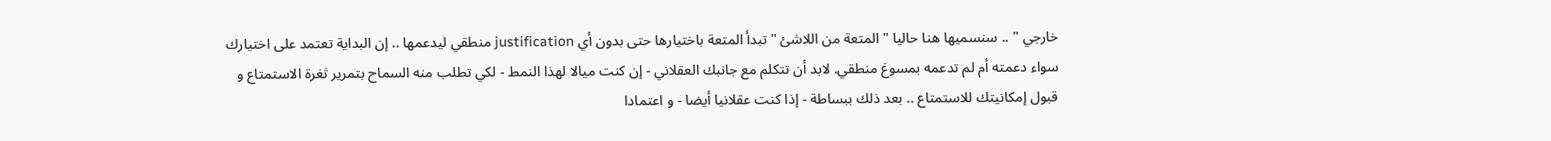خارجي " .. سنسميها هنا حاليا " المتعة من اللاشئ " تبدأ المتعة باختيارها حتى بدون أي justification منطقي ليدعمها .. إن البداية تعتمد على اختيارك سواء دعمته أم لم تدعمه بمسوغ منطقي. لابد أن تتكلم مع جانبك العقلاني - إن كنت ميالا لهذا النمط - لكي تطلب منه السماح بتمرير ثغرة الاستمتاع و قبول إمكانيتك للاستمتاع .. بعد ذلك ببساطة - إذا كنت عقلانيا أيضا - و اعتمادا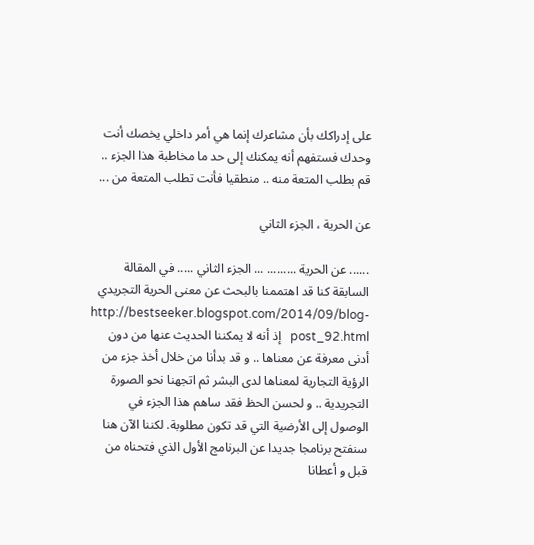على إدراكك بأن مشاعرك إنما هي أمر داخلي يخصك أنت وحدك فستفهم أنه يمكنك إلى حد ما مخاطبة هذا الجزء .. قم بطلب المتعة منه .. منطقيا فأنت تطلب المتعة من ...

عن الحرية ، الجزء الثاني

...... عن الحرية ......... ... الجزء الثاني ..... في المقالة السابقة كنا قد اهتممنا بالبحث عن معنى الحرية التجريدي  http://bestseeker.blogspot.com/2014/09/blog-post_92.html   إذ أنه لا يمكننا الحديث عنها من دون أدنى معرفة عن معناها .. و قد بدأنا من خلال أخذ جزء من الرؤية التجارية لمعناها لدى البشر ثم اتجهنا نحو الصورة التجريدية .. و لحسن الحظ فقد ساهم هذا الجزء في الوصول إلى الأرضية التي قد تكون مطلوبة. لكننا الآن هنا سنفتح برنامجا جديدا عن البرنامج الأول الذي فتحناه من قبل و أعطانا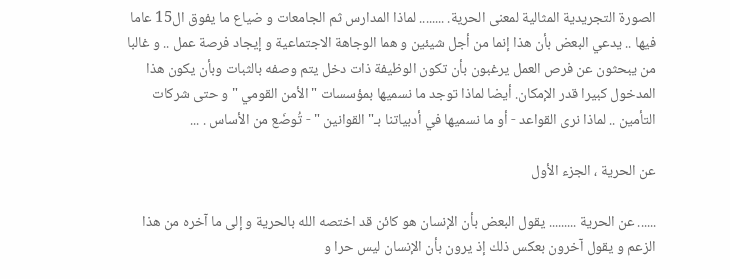الصورة التجريدية المثالية لمعنى الحرية. ........ لماذا المدارس ثم الجامعات و ضياع ما يفوق ال15 عاما فيها .. يدعي البعض بأن هذا إنما من أجل شيئين و هما الوجاهة الاجتماعية و إيجاد فرصة عمل .. و غالبا من يبحثون عن فرص العمل يرغبون بأن تكون الوظيفة ذات دخل يتم وصفه بالثبات وبأن يكون هذا المدخول كبيرا قدر الإمكان. أيضا لماذا توجد ما نسميها بمؤسسات " الأمن القومي " و حتى شركات التأمين .. لماذا نرى القواعد - أو ما نسميها في أدبياتنا بـ" القوانين " - تُوضَع من الأساس . ...

عن الحرية ، الجزء الأول

...... عن الحرية ......... يقول البعض بأن الإنسان هو كائن قد اختصه الله بالحرية و إلى ما آخره من هذا الزعم و يقول آخرون بعكس ذلك إذ يرون بأن الإنسان ليس حرا و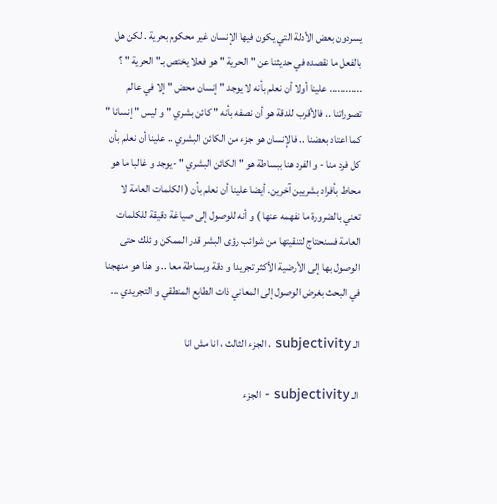يسردون بعض الأدلة التي يكون فيها الإنسان غير محكوم بحرية . لكن هل بالفعل ما نقصده في حديثنا عن " الحرية " هو فعلا يختص بـ" الحرية " ؟ ............ علينا أولا أن نعلم بأنه لا يوجد " إنسان محض " إلا في عالم تصوراتنا .. فالأقرب للدقة هو أن نصفه بأنه " كائن بشري " و ليس " إنسانا " كما اعتاد بعضنا .. فالإنسان هو جزء من الكائن البشري .. علينا أن نعلم بأن كل فرد منا - و الفرد هنا ببساطة هو " الكائن البشري " -يوجد و غالبا ما هو محاط بأفراد بشريين آخرين. أيضا علينا أن نعلم بأن ( الكلمات العامة لا تعني بالضرورة ما نفهمه عنها ) و أنه للوصول إلى صياغة دقيقة للكلمات العامة فسنحتاج لتنقيتها من شوائب رؤى البشر قدر الممكن و ئلك حتى الوصول بها إلى الأرضية الأكثر تجريدا و دقة وبساطة معا .. و هذا هو منهجنا في البحث بغرض الوصول إلى المعاني ذات الطابع المنطقي و التجريدي ...

الـ subjectivity ، الجزء الثالث ، انا مش انا

الـ subjectivity - الجزء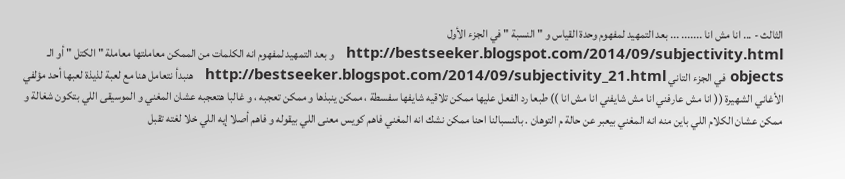الثالث - ... انا مش انا ....... ... بعد التمهيد لمفهوم وحدة القياس و " النسبة " في الجزء الأول http://bestseeker.blogspot.com/2014/09/subjectivity.html   و بعد التمهيد لمفهوم انه الكلمات من الممكن معاملتها معاملة " الكتل " أو الـ objects في الجزء التاني http://bestseeker.blogspot.com/2014/09/subjectivity_21.html   هنبدأ نتعامل هنا مع لعبة لذيذة لعبها أحد مؤلفي الأغاني الشهيرة (( انا مش عارفني انا مش شايفني انا مش انا )) طبعا رد الفعل عليها ممكن تلاقيه شايفها سفسطة ، ممكن ينبذها و ممكن تعجبه ، و غالبا هتعجبه عشان المغني و الموسيقى اللي بتكون شغالة و ممكن عشان الكلام اللي باين منه انه المغني بيعبر عن حالة م التوهان . بالنسبالنا احنا ممكن نشك انه المغني فاهم كويس معنى اللي بيقوله و فاهم أصلا إيه اللي خلا لغته تقبل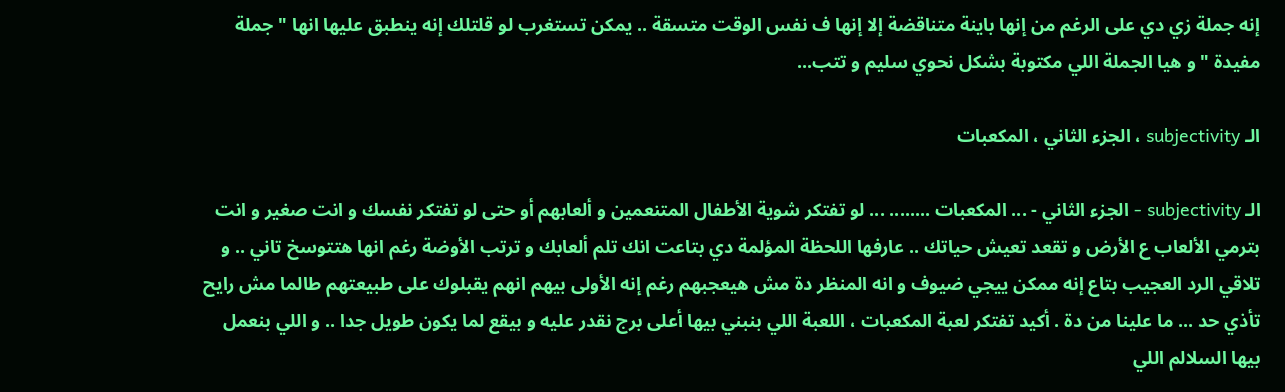إنه جملة زي دي على الرغم من إنها باينة متناقضة إلا إنها ف نفس الوقت متسقة .. يمكن تستغرب لو قلتلك إنه ينطبق عليها انها " جملة مفيدة " و هيا الجملة اللي مكتوبة بشكل نحوي سليم و تتب...

الـ subjectivity ، الجزء الثاني ، المكعبات

الـ subjectivity - الجزء الثاني - ... المكعبات ........ ... لو تفتكر شوية الأطفال المتنعمين و ألعابهم أو حتى لو تفتكر نفسك و انت صغير و انت بترمي الألعاب ع الأرض و تقعد تعيش حياتك .. عارفها اللحظة المؤلمة دي بتاعت انك تلم ألعابك و ترتب الأوضة رغم انها هتتوسخ تاني .. و تلاقي الرد العجيب بتاع إنه ممكن ييجي ضيوف و انه المنظر دة مش هيعجبهم رغم إنه الأولى بيهم انهم يقبلوك على طبيعتهم طالما مش رايح تأذي حد ... ما علينا من دة . أكيد تفتكر لعبة المكعبات ، اللعبة اللي بنبني بيها أعلى برج نقدر عليه و بيقع لما يكون طويل جدا .. و اللي بنعمل بيها السلالم اللي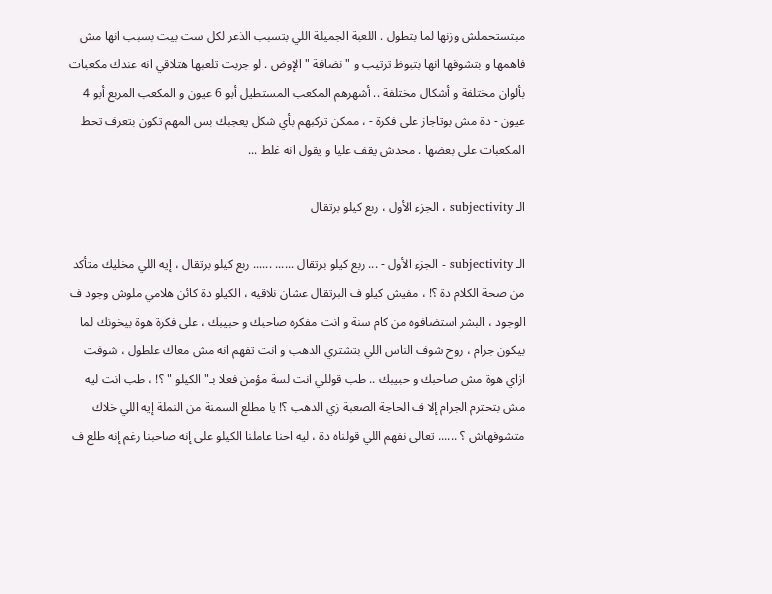مبتستحملش وزنها لما بتطول . اللعبة الجميلة اللي بتسبب الذعر لكل ست بيت بسبب انها مش فاهمها و بتشوفها انها بتبوظ ترتيب و " نضافة " الإوض . لو جربت تلعبها هتلاقي انه عندك مكعبات بألوان مختلفة و أشكال مختلفة .. أشهرهم المكعب المستطيل أبو 6 عيون و المكعب المربع أبو 4 عيون - دة مش بوتاجاز على فكرة - ، ممكن تركبهم بأي شكل يعجبك بس المهم تكون بتعرف تحط المكعبات على بعضها . محدش يقف عليا و يقول انه غلط ...

الـ subjectivity ، الجزء الأول ، ربع كيلو برتقال

الـ subjectivity - الجزء الأول - ... ربع كيلو برتقال ...... ...... ربع كيلو برتقال ، إيه اللي مخليك متأكد من صحة الكلام دة ؟! ، مفيش كيلو ف البرتقال عشان نلاقيه ، الكيلو دة كائن هلامي ملوش وجود ف الوجود ، البشر استضافوه من كام سنة و انت مفكره صاحبك و حبيبك ، على فكرة هوة بيخونك لما بيكون جرام ، روح شوف الناس اللي بتشتري الدهب و انت تفهم انه مش معاك علطول ، شوفت ازاي هوة مش صاحبك و حبيبك .. طب قوللي انت لسة مؤمن فعلا بـ" الكيلو " ؟! ، طب انت ليه مش بتحترم الجرام إلا ف الحاجة الصعبة زي الدهب ؟! يا مطلع السمنة من النملة إيه اللي خلاك متشوفهاش ؟ ...... تعالى نفهم اللي قولناه دة ، ليه احنا عاملنا الكيلو على إنه صاحبنا رغم إنه طلع ف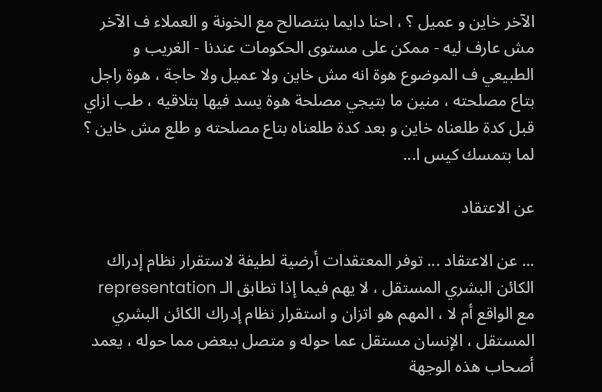الآخر خاين و عميل ؟ ، احنا دايما بنتصالح مع الخونة و العملاء ف الآخر مش عارف ليه - ممكن على مستوى الحكومات عندنا - الغريب و الطبيعي ف الموضوع هوة انه مش خاين ولا عميل ولا حاجة ، هوة راجل بتاع مصلحته ، منين ما بتيجي مصلحة هوة يسد فيها بتلاقيه ، طب ازاي قبل كدة طلعناه خاين و بعد كدة طلعناه بتاع مصلحته و طلع مش خاين ؟ لما بتمسك كيس ا...

عن الاعتقاد

... عن الاعتقاد ... توفر المعتقدات أرضية لطيفة لاستقرار نظام إدراك الكائن البشري المستقل ، لا يهم فيما إذا تطابق الـ representation مع الواقع أم لا ، المهم هو اتزان و استقرار نظام إدراك الكائن البشري المستقل ، الإنسان مستقل عما حوله و متصل ببعض مما حوله ، يعمد أصحاب هذه الوجهة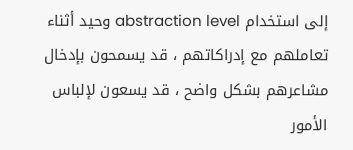إلى استخدام abstraction level وحيد أثناء تعاملهم مع إدراكاتهم ، قد يسمحون بإدخال مشاعرهم بشكل واضح ، قد يسعون لإلباس الأمور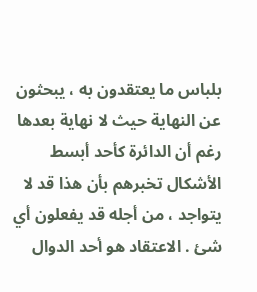بلباس ما يعتقدون به ، يبحثون عن النهاية حيث لا نهاية بعدها رغم أن الدائرة كأحد أبسط الأشكال تخبرهم بأن هذا قد لا يتواجد ، من أجله قد يفعلون أي شئ . الاعتقاد هو أحد الدوال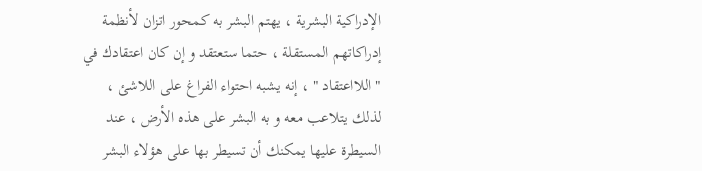الإدراكية البشرية ، يهتم البشر به كمحور اتزان لأنظمة إدراكاتهم المستقلة ، حتما ستعتقد و إن كان اعتقادك في " اللااعتقاد " ، إنه يشبه احتواء الفراغ على اللاشئ ، لذلك يتلاعب معه و به البشر على هذه الأرض ، عند السيطرة عليها يمكنك أن تسيطر بها على هؤلاء البشر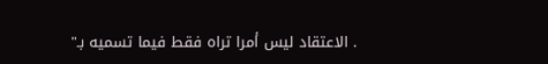. الاعتقاد ليس أمرا تراه فقط فيما تسميه بـ"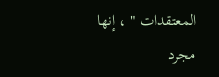المعتقدات " ، إنها مجرد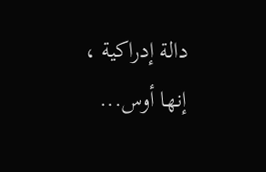دالة إدراكية ، إنها أوس...